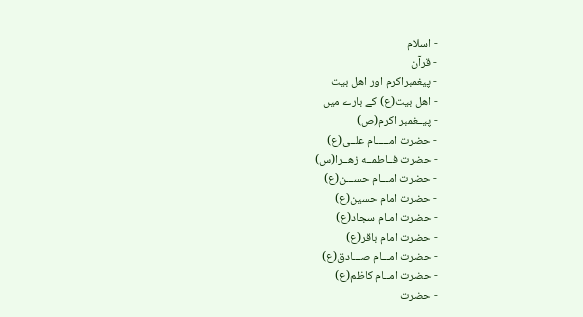- اسلام
- قرآن
- پیغمبراکرم اور اهل بیت
- اهل بیت(ع) کے بارے میں
- پیــغمبر اکرم(ص)
- حضرت امـــــام علــی(ع)
- حضرت فــاطمــه زهــرا(س)
- حضرت امـــام حســـن(ع)
- حضرت امام حسین(ع)
- حضرت امـام سجاد(ع)
- حضرت امام باقر(ع)
- حضرت امـــام صـــادق(ع)
- حضرت امــام کاظم(ع)
- حضرت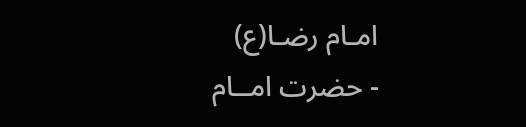امـام رضـا(ع)
- حضرت امــام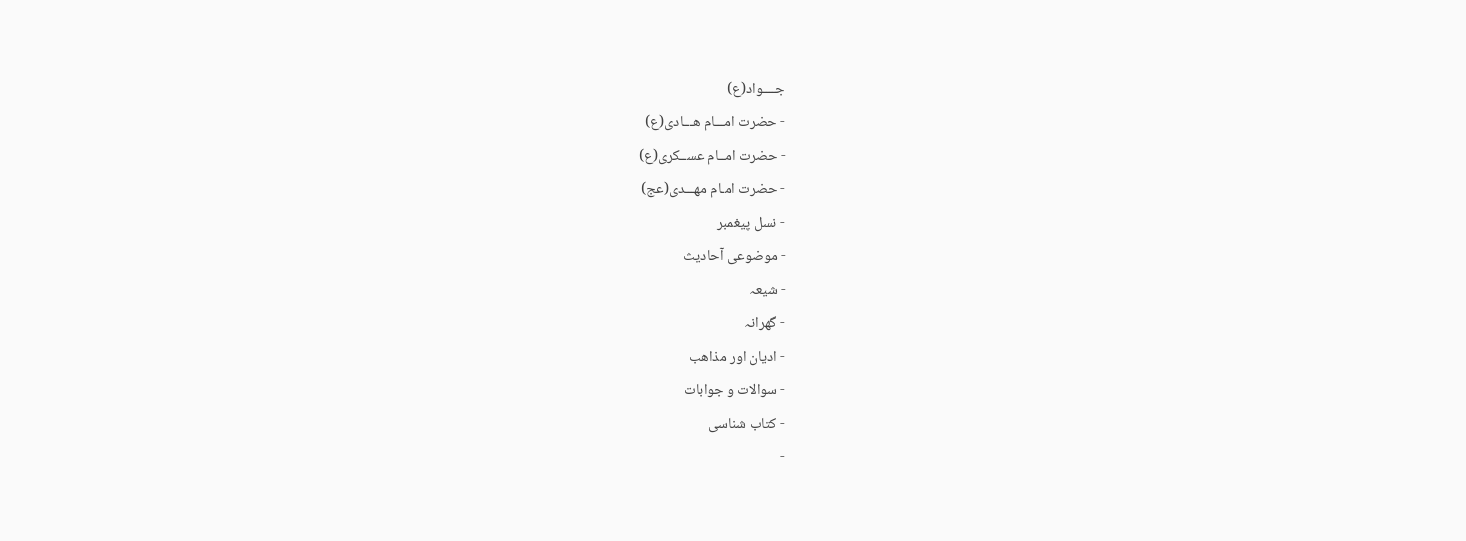جــــواد(ع)
- حضرت امـــام هـــادی(ع)
- حضرت امــام عســکری(ع)
- حضرت امـام مهـــدی(عج)
- نسل پیغمبر
- موضوعی آحادیث
- شیعہ
- گھرانہ
- ادیان اور مذاهب
- سوالات و جوابات
- کتاب شناسی
-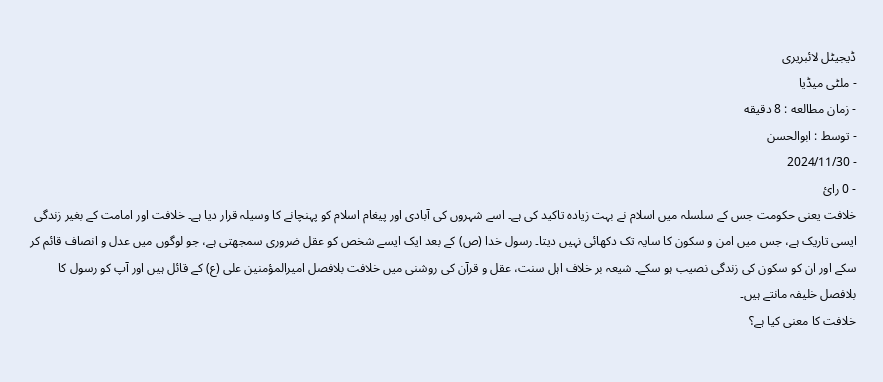ڈیجیٹل لائبریری
- ملٹی میڈیا
- زمان مطالعه : 8 دقیقه
- توسط : ابوالحسن
- 2024/11/30
- 0 رائ
خلافت یعنی حکومت جس کے سلسلہ میں اسلام نے بہت زیادہ تاکید کی ہے۔ اسے شہروں کی آبادی اور پیغام اسلام کو پہنچانے کا وسیلہ قرار دیا ہے۔ خلافت اور امامت کے بغیر زندگی ایسی تاریک ہے، جس میں امن و سکون کا سایہ تک دکھائی نہیں دیتا۔ رسول خدا (ص) کے بعد ایک ایسے شخص کو عقل ضروری سمجھتی ہے، جو لوگوں میں عدل و انصاف قائم کر سکے اور ان کو سکون کی زندگی نصیب ہو سکے۔ شیعہ بر خلاف اہل سنت، عقل و قرآن کی روشنی میں خلافت بلافصل امیرالمؤمنین علی (ع) کے قائل ہیں اور آپ کو رسول کا بلافصل خلیفہ مانتے ہیں۔
خلافت کا معنی کیا ہے؟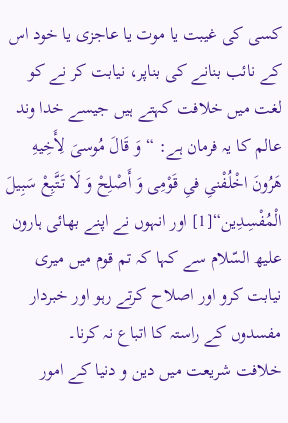کسی کی غیبت یا موت یا عاجزی یا خود اس کے نائب بنانے کی بناپر، نیابت کر نے کو لغت میں خلافت کہتے ہیں جیسے خدا وند عالم کا یہ فرمان ہے: “وَ قَالَ مُوسىَ لِأَخِيهِ هَرُونَ اخْلُفْنىِ فىِ قَوْمِى وَ أَصْلِحْ وَ لَا تَتَّبِعْ سَبِيلَ الْمُفْسِدِين“[1] اور انہوں نے اپنے بھائی ہارون علیھ السّلام سے کہا کہ تم قوم میں میری نیابت کرو اور اصلاح کرتے رہو اور خبردار مفسدوں کے راستہ کا اتباع نہ کرنا۔
خلافت شریعت میں دین و دنیا کے امور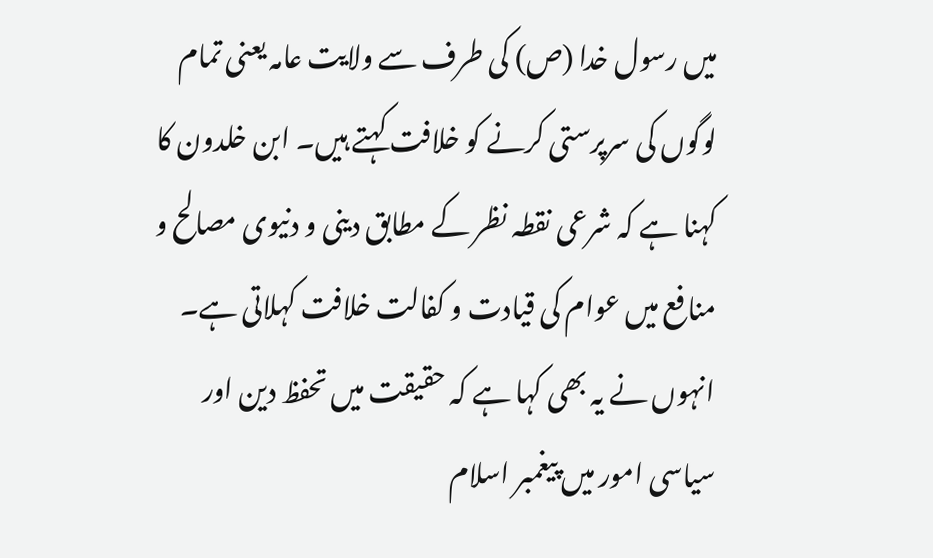میں رسول خدا (ص) کی طرف سے ولایت عامہ یعنی تمام لوگوں کی سرپرستی کرنے کو خلافت کہتے ہیں۔ ابن خلدون کا کہنا ہے کہ شرعی نقطہ نظر کے مطابق دینی و دنیوی مصالح و منافع میں عوام کی قیادت و کفالت خلافت کہلاتی ہے۔ انہوں نے یہ بھی کہا ہے کہ حقیقت میں تحفظ دین اور سیاسی امور میں پیغمبر اسلام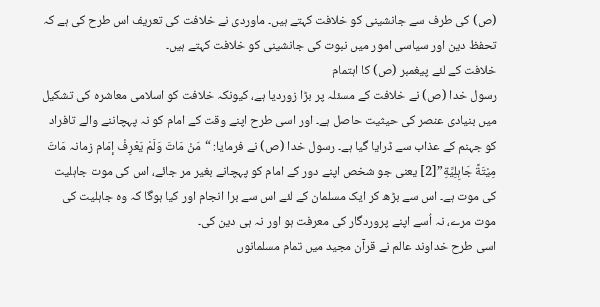(ص) کی طرف سے جانشینی کو خلافت کہتے ہیں۔ ماوردی نے خلافت کی تعریف اس طرح کی ہے کہ تحفظ دین اور سیاسی امور میں نبوت کی جانشینی کو خلافت کہتے ہیں۔
خلافت کے لئے پیغمبر (ص) کا اہتمام
رسول خدا (ص) نے خلافت کے مسئلہ پر بڑا زوردیا ہے، کیونکہ خلافت کو اسلامی معاشرہ کی تشکیل میں بنیادی عنصر کی حیثیت حاصل ہے۔ اور اسی طرح اپنے وقت کے امام کو نہ پہچاننے والے تافراد کو جہنم کے عذاب سے ڈرایا گیا ہے۔ رسول خدا (ص) نے فرمایا: “مَنْ مَاتَ وَلَمْ یَعْرِفْ إمَام زمانہ مَاتَ مِیْتَةً جَاہِلِیَّةِ”[2] یعنی جو شخص اپنے دور کے امام کو پہچانے بغیر مر جائے، اس کی موت جاہلیت کی موت ہے۔ اس سے بڑھ کر ایک مسلمان کے لئے اس سے برا انجام اور کیا ہوگا کہ وہ جاہلیت کی موت مرے، نہ اُسے اپنے پروردگار کی معرفت ہو اور نہ ہی دین کی۔
اسی طرح خداوند عالم نے قرآن مجید میں تمام مسلمانوں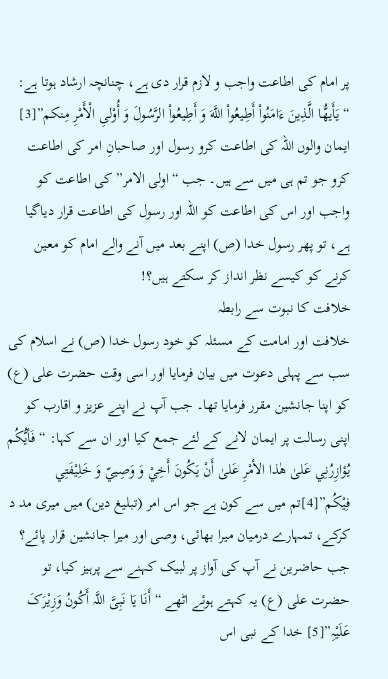پر امام کی اطاعت واجب و لازم قرار دی ہے، چنانچہ ارشاد ہوتا ہے: “يَأَيهُّا الَّذِينَ ءَامَنُواْ أَطِيعُواْ اللَّهَ وَ أَطِيعُواْ الرَّسُولَ وَ أُوْلىِ الْأَمْرِ مِنكم”[3] ایمان والوں اللہ کی اطاعت کرو رسول اور صاحبانِ امر کی اطاعت کرو جو تم ہی میں سے ہیں۔ جب “اولی الامر” کی اطاعت کو واجب اور اس کی اطاعت کو اللہ اور رسول کی اطاعت قرار دیاگیا ہے، تو پھر رسول خدا (ص) اپنے بعد میں آنے والے امام کو معین کرنے کو کیسے نظر انداز کر سکتے ہیں؟!
خلافت کا نبوت سے رابطہ
خلافت اور امامت کے مسئلہ کو خود رسول خدا (ص) نے اسلام کی سب سے پہلی دعوت میں بیان فرمایا اور اسی وقت حضرت علی (ع) کو اپنا جانشین مقرر فرمایا تھا۔ جب آپ نے اپنے عزیز و اقارب کو اپنی رسالت پر ایمان لانے کے لئے جمع کیا اور ان سے کہا: “فَأیُّکُم یُؤازِرُنِي عَلیٰ ھٰذا الأمْرِ عَلیٰ أَنْ یَکُونَ أَخِيْ وَ وَصِیيّ وَ خَلِیْفَتِي فِیْکُم”[4]تم میں سے کون ہے جو اس امر (تبلیغ دین) میں میری مد د کرکے، تمہارے درمیان میرا بھائی، وصی اور میرا جانشین قرار پائے؟
جب حاضرین نے آپ کی آواز پر لبیک کہنے سے پرہیز کیا، تو حضرت علی (ع) یہ کہتے ہوئے اٹھے “أَنَا یَا نَبِیَّ اللَّہ أَکُونُ وَزِیْرَکَ عَلَیْہِ”[5] خدا کے نبی اس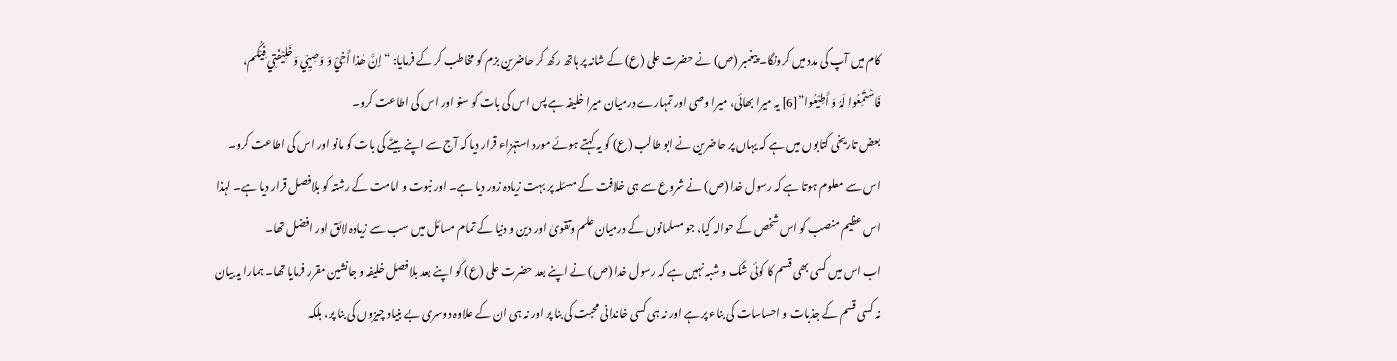کام میں آپ کی مدد میں کرونگا۔ پیغمبر (ص) نے حضرت علی (ع) کے شانہ پر ہاتھ رکھ کر حاضرین بزم کو مخاطب کر کے فرمایا: “إنَّ ھٰذا أَخِيْ وَ وَصِیِّي وَخَلِیْفَتِي فِیْکُم، فَاسْتَمِعُوا لَہُ وَ أَطِیْعُوا”[6] یہ میرا بھائی، میرا وصی اور تمہارے درمیان میرا خلیفہ ہے پس اس کی بات کو سنو اور اس کی اطاعت کرو۔
بعض تاریخی کتابوں میں ہے کہ یہاں پر حاضرین نے ابو طالب (ع) کو یہ کہتے ہوئے مورد استہزاء قرار دیا کہ آج سے اپنے بیٹے کی بات کو مانو اور اس کی اطاعت کرو۔ اس سے معلوم ہوتا ہے کہ رسول خدا (ص) نے شروع سے ہی خلافت کے مسئلہ پر بہت زیادہ زور دیا ہے۔ اور نبوت و امامت کے رشتہ کو بلافصل قرار دیا ہے۔ لہذا اس عظیم منصب کو اس شخص کے حوالہ کیا، جو مسلمانوں کے درمیان علم وتقویٰ اور دین و دنیا کے تمام مسائل میں سب سے زیادہ لائق اور افضل تھا۔
اب اس میں کسی بھی قسم کا کوئی شک و شبہ نہیں ہے کہ رسول خدا (ص) نے اپنے بعد حضرت علی (ع) کو اپنے بعد بلافصل خلیفہ و جانشین مقرر فرمایا تھا۔ ہمارا یہ بیان نہ کسی قسم کے جذبات و احساسات کی بناء پر ہے اور نہ ہی کسی خاندانی محبت کی بنا پر اور نہ ہی ان کے علاوہ دوسری بے بنیاد چیزوں کی بنا پر، بلکہ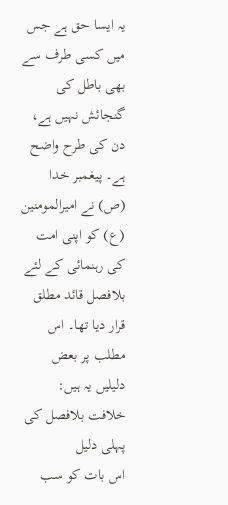یہ ایسا حق ہے جس میں کسی طرف سے بھی باطل کی گنجائش نہیں ہے، دن کی طرح واضح ہے۔ پیغمبر خدا (ص) نے امیرالمومنین (ع) کو اپنی امت کی رہنمائی کے لئے بلافصل قائد مطلق قرار دیا تھا۔ اس مطلب پر بعض دلیلیں یہ ہیں:
خلافت بلافصل کی پہلی دلیل
اس بات کو سب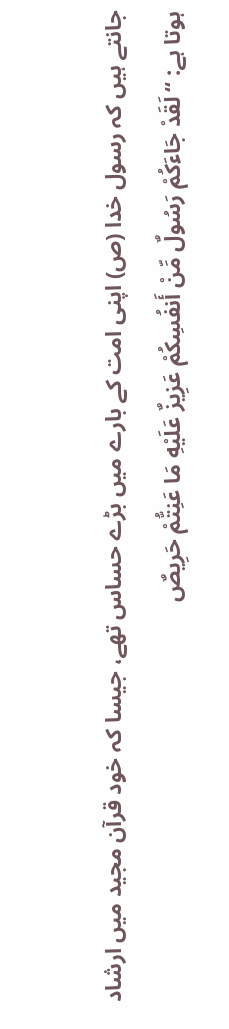جانتے ہیں کہ رسول خدا (ص) اپنی امت کے بارے میں بڑے حساس تھے، جیسا کہ خود قرآن مجید میں ارشاد ہوتا ہے: “لَقَدْ جَاءَكُمْ رَسُولٌ مِّنْ أَنفُسِكُمْ عَزِيزٌ عَلَيْهِ مَا عَنِتُّمْ حَرِيصٌ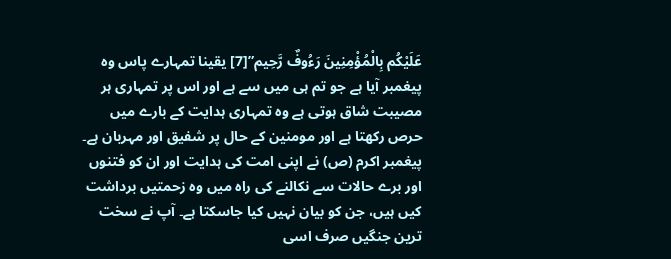عَلَيْكُم بِالْمُؤْمِنِينَ رَءُوفٌ رَّحِيم”[7] یقینا تمہارے پاس وہ پیغمبر آیا ہے جو تم ہی میں سے ہے اور اس پر تمہاری ہر مصیبت شاق ہوتی ہے وہ تمہاری ہدایت کے بارے میں حرص رکھتا ہے اور مومنین کے حال پر شفیق اور مہربان ہے۔
پیغمبر اکرم (ص) نے اپنی امت کی ہدایت اور ان کو فتنوں اور برے حالات سے نکالنے کی راہ میں وہ زحمتیں برداشت کیں ہیں، جن کو بیان نہیں کیا جاسکتا ہے۔ آپ نے سخت ترین جنگیں صرف اسی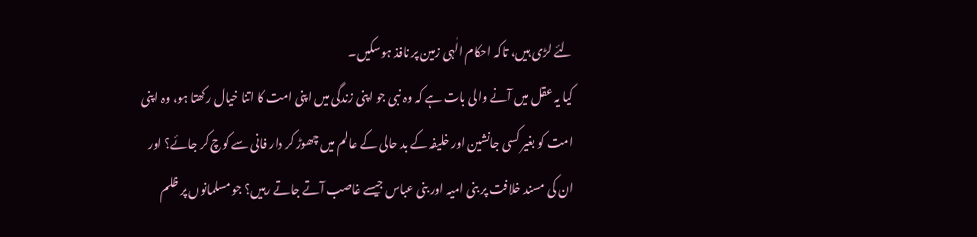لئے لڑی ہیں، تاکہ احکام الٰہی زمین پر نافذ ہوسکیں۔
کیا یہ عقل میں آنے والی بات ہے کہ وہ نبی جو اپنی زندگی میں اپنی امت کا اتنا خیال رکھتا ہو، وہ اپنی امت کو بغیر کسی جانشین اور خلیفہ کے بد حالی کے عالم میں چھوڑ کر دار فانی سے کوچ کر جائے؟ اور ان کی مسند خلافت پر بنی امیہ اور بنی عباس جیسے غاصب آتے جاتے رہیں؟ جو مسلمانوں پر ظلم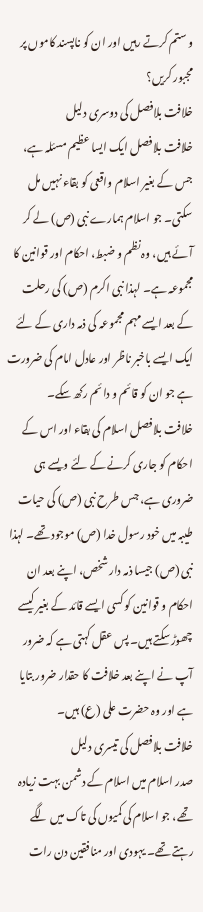و ستم کرتے رہیں اور ان کو ناپسند کاموں پر مجبور کریں؟
خلافت بلافصل کی دوسری دلیل
خلافت بلافصل ایک ایسا عظیم مسئلہ ہے، جس کے بغیر اسلام واقعی کو بقاء نہیں مل سکتی۔ جو اسلام ہمارے نبی (ص) لے کر آئے ہیں، وہ نظم و ضبط، احکام اور قوانین کا مجموعہ ہے۔ لہذا نبی اکرم (ص) کی رحلت کے بعد ایسے مہم مجموعہ کی ذمہ داری کے لئے ایک ایسے باخبر ناظر اور عادل امام کی ضرورت ہے جو ان کو قائم و دائم رکھ سکے۔
خلافت بلافصل اسلام کی بقاء اور اس کے احکام کو جاری کرنے کے لئے ویسے ہی ضروری ہے، جس طرح نبی (ص) کی حیات طیبہ میں خود رسول خدا (ص) موجود تھے۔ لہذا نبی (ص) جیسا ذمہ دار شخص، اپنے بعد ان احکام و قوانین کو کسی ایسے قائد کے بغیر کیسے چھوڑ سکتے ہیں۔ پس عقل کہتی ہے کہ ضرور آپ نے اپنے بعد خلافت کا حقدار ضرور بتایا ہے اور وہ حضرت علی (ع) ہیں۔
خلافت بلافصل کی تیسری دلیل
صدر اسلام میں اسلام کے دشمن بہت زیادہ تھے، جو اسلام کی کمیوں کی تاک میں لگے رہتے تھے۔ یہودی اور منافقین دن رات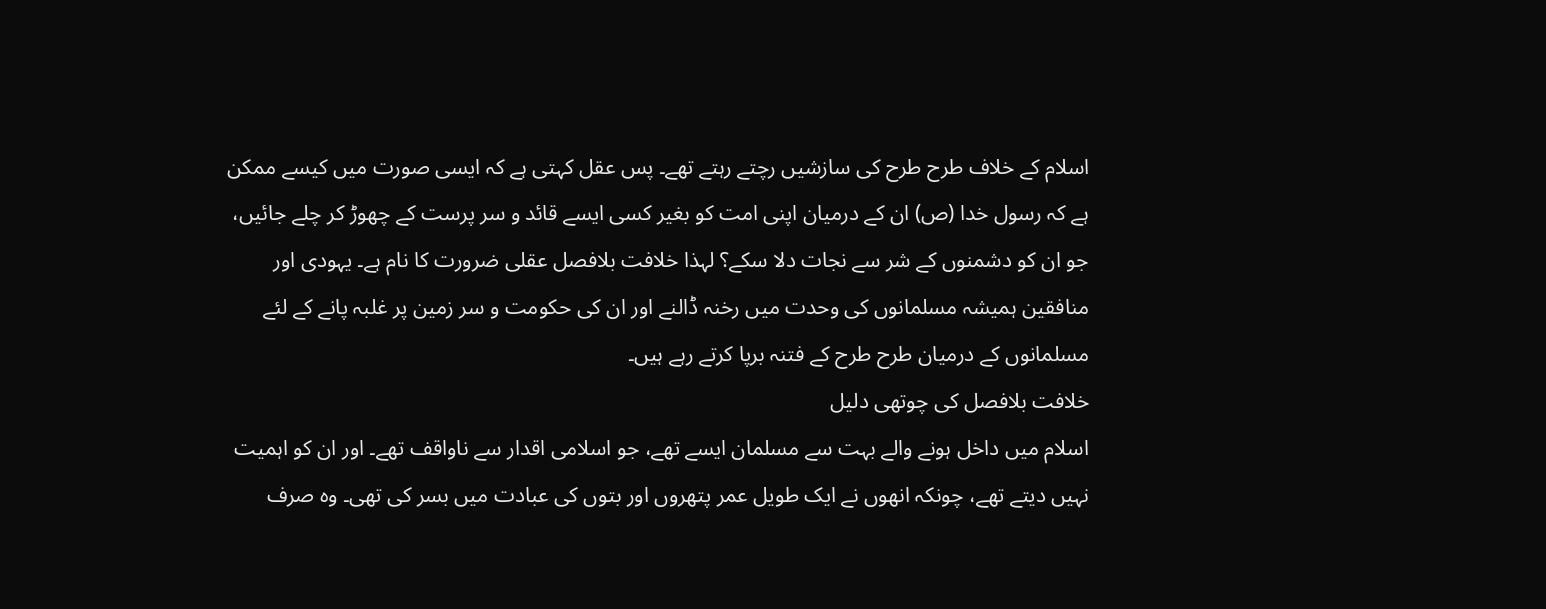اسلام کے خلاف طرح طرح کی سازشیں رچتے رہتے تھے۔ پس عقل کہتی ہے کہ ایسی صورت میں کیسے ممکن ہے کہ رسول خدا (ص) ان کے درمیان اپنی امت کو بغیر کسی ایسے قائد و سر پرست کے چھوڑ کر چلے جائیں، جو ان کو دشمنوں کے شر سے نجات دلا سکے؟ لہذا خلافت بلافصل عقلی ضرورت کا نام ہے۔ یہودی اور منافقین ہمیشہ مسلمانوں کی وحدت میں رخنہ ڈالنے اور ان کی حکومت و سر زمین پر غلبہ پانے کے لئے مسلمانوں کے درمیان طرح طرح کے فتنہ برپا کرتے رہے ہیں۔
خلافت بلافصل کی چوتھی دلیل
اسلام میں داخل ہونے والے بہت سے مسلمان ایسے تھے، جو اسلامی اقدار سے ناواقف تھے۔ اور ان کو اہمیت نہیں دیتے تھے، چونکہ انھوں نے ایک طویل عمر پتھروں اور بتوں کی عبادت میں بسر کی تھی۔ وہ صرف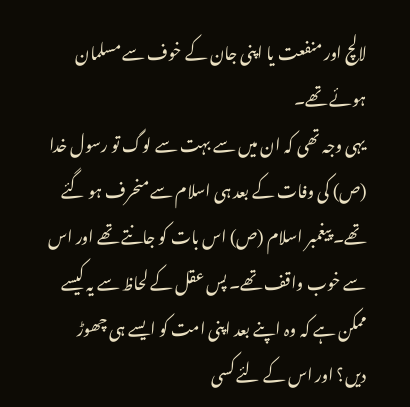لالچ اور منفعت یا اپنی جان کے خوف سے مسلمان ہوئے تھے۔
یہی وجہ تھی کہ ان میں سے بہت سے لوگ تو رسول خدا (ص) کی وفات کے بعد ہی اسلام سے منحرف ہو گئے تھے۔ پیغمبر اسلام (ص) اس بات کو جانتے تھے اور اس سے خوب واقف تھے۔ پس عقل کے لحاظ سے یہ کیسے ممکن ہے کہ وہ اپنے بعد اپنی امت کو ایسے ہی چھوڑ دیں؟ اور اس کے لئے کسی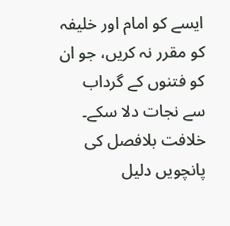ایسے کو امام اور خلیفہ کو مقرر نہ کریں، جو ان کو فتنوں کے گرداب سے نجات دلا سکے۔
خلافت بلافصل کی پانچویں دلیل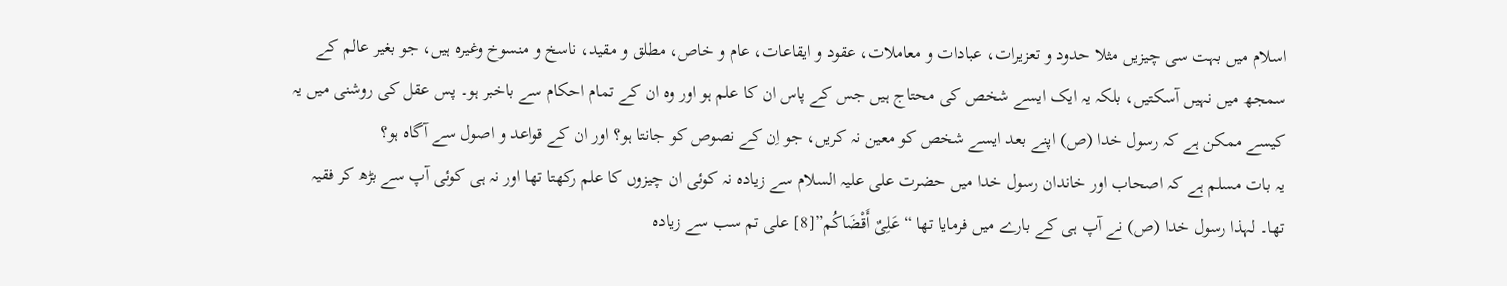اسلام میں بہت سی چیزیں مثلا حدود و تعزیرات، عبادات و معاملات، عقود و ایقاعات، عام و خاص، مطلق و مقید، ناسخ و منسوخ وغیرہ ہیں، جو بغیر عالم کے سمجھ میں نہیں آسکتیں، بلکہ یہ ایک ایسے شخص کی محتاج ہیں جس کے پاس ان کا علم ہو اور وہ ان کے تمام احکام سے باخبر ہو۔ پس عقل کی روشنی میں یہ کیسے ممکن ہے کہ رسول خدا (ص) اپنے بعد ایسے شخص کو معین نہ کریں، جو اِن کے نصوص کو جانتا ہو؟ اور ان کے قواعد و اصول سے آگاہ ہو؟
یہ بات مسلم ہے کہ اصحاب اور خاندان رسول خدا میں حضرت علی علیہ السلام سے زیادہ نہ کوئی ان چیزوں کا علم رکھتا تھا اور نہ ہی کوئی آپ سے بڑھ کر فقیہ تھا۔ لہذا رسول خدا (ص) نے آپ ہی کے بارے میں فرمایا تھا “عَلِیٌ أَقْضَاکُم”[8] علی تم سب سے زیادہ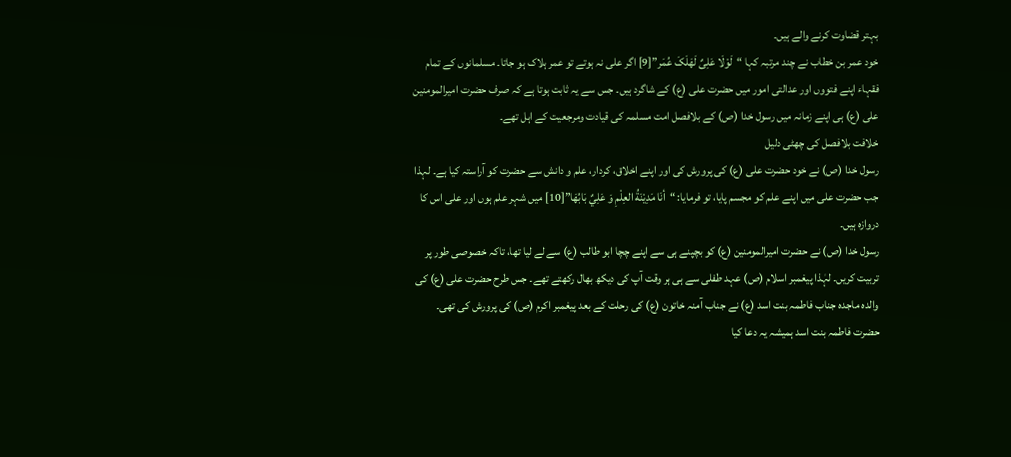بہتر قضاوت کرنے والے ہیں۔
خود عمر بن خطاب نے چند مرتبہ کہا “لَوْلَا عَلِیٌ لَھَلَکَ عُمَر”[9] اگر علی نہ ہوتے تو عمر ہلاک ہو جاتا۔ مسلمانوں کے تمام فقہاء اپنے فتووں اور عدالتی امور میں حضرت علی (ع) کے شاگرد ہیں۔ جس سے یہ ثابت ہوتا ہے کہ صرف حضرت امیرالمومنین علی (ع) ہی اپنے زمانہ میں رسول خدا (ص) کے بلافصل امت مسلمہ کی قیادت ومرجعیت کے اہل تھے۔
خلافت بلافصل کی چھٹی دلیل
رسول خدا (ص) نے خود حضرت علی (ع) کی پرورش کی اور اپنے اخلاق، کردار، علم و دانش سے حضرت کو آراستہ کیا ہے۔ لہذا جب حضرت علی میں اپنے علم کو مجسم پایا، تو فرمایا: “أنَا مَدِیْنَةُ العِلْمِ وَ عَلِيٌ بَابُھَا”[10] میں شہر علم ہوں اور علی اس کا دروازہ ہیں۔
رسول خدا (ص) نے حضرت امیرالمومنین (ع) کو بچپنے ہی سے اپنے چچا ابو طالب (ع) سے لے لیا تھا، تاکہ خصوصی طور پر تربیت کریں۔ لہٰذا پیغمبر اسلام (ص) عہد طفلی سے ہی ہر وقت آپ کی دیکھ بھال رکھتے تھے۔ جس طرح حضرت علی (ع) کی والدہ ماجدہ جناب فاطمہ بنت اسد (ع) نے جناب آمنہ خاتون (ع) کی رحلت کے بعد پیغمبر اکرم (ص) کی پرورش کی تھی۔
حضرت فاطمہ بنت اسد ہمیشہ یہ دعا کیا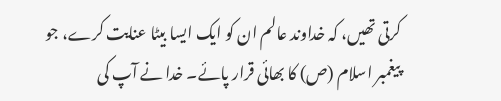کرتی تھیں، کہ خداوند عالم ان کو ایک ایسا بیٹا عنایت کرے، جو پیغمبر اسلام (ص) کا بھائی قرار پائے۔ خدا نے آپ کی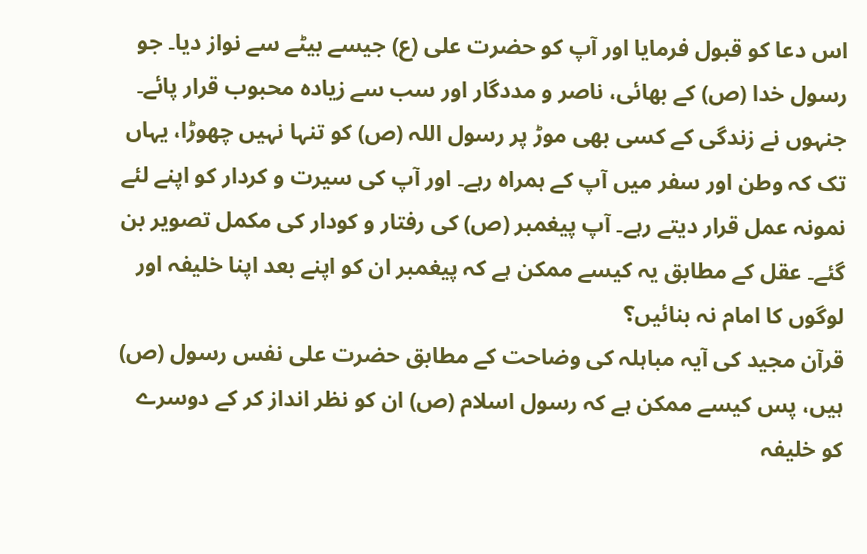اس دعا کو قبول فرمایا اور آپ کو حضرت علی (ع) جیسے بیٹے سے نواز دیا۔ جو رسول خدا (ص) کے بھائی، ناصر و مددگار اور سب سے زیادہ محبوب قرار پائے۔
جنہوں نے زندگی کے کسی بھی موڑ پر رسول اللہ (ص) کو تنہا نہیں چھوڑا، یہاں تک کہ وطن اور سفر میں آپ کے ہمراہ رہے۔ اور آپ کی سیرت و کردار کو اپنے لئے نمونہ عمل قرار دیتے رہے۔ آپ پیغمبر (ص) کی رفتار و کودار کی مکمل تصویر بن گئے۔ عقل کے مطابق یہ کیسے ممکن ہے کہ پیغمبر ان کو اپنے بعد اپنا خلیفہ اور لوگوں کا امام نہ بنائیں؟
قرآن مجید کی آیہ مباہلہ کی وضاحت کے مطابق حضرت علی نفس رسول (ص) ہیں، پس کیسے ممکن ہے کہ رسول اسلام (ص) ان کو نظر انداز کر کے دوسرے کو خلیفہ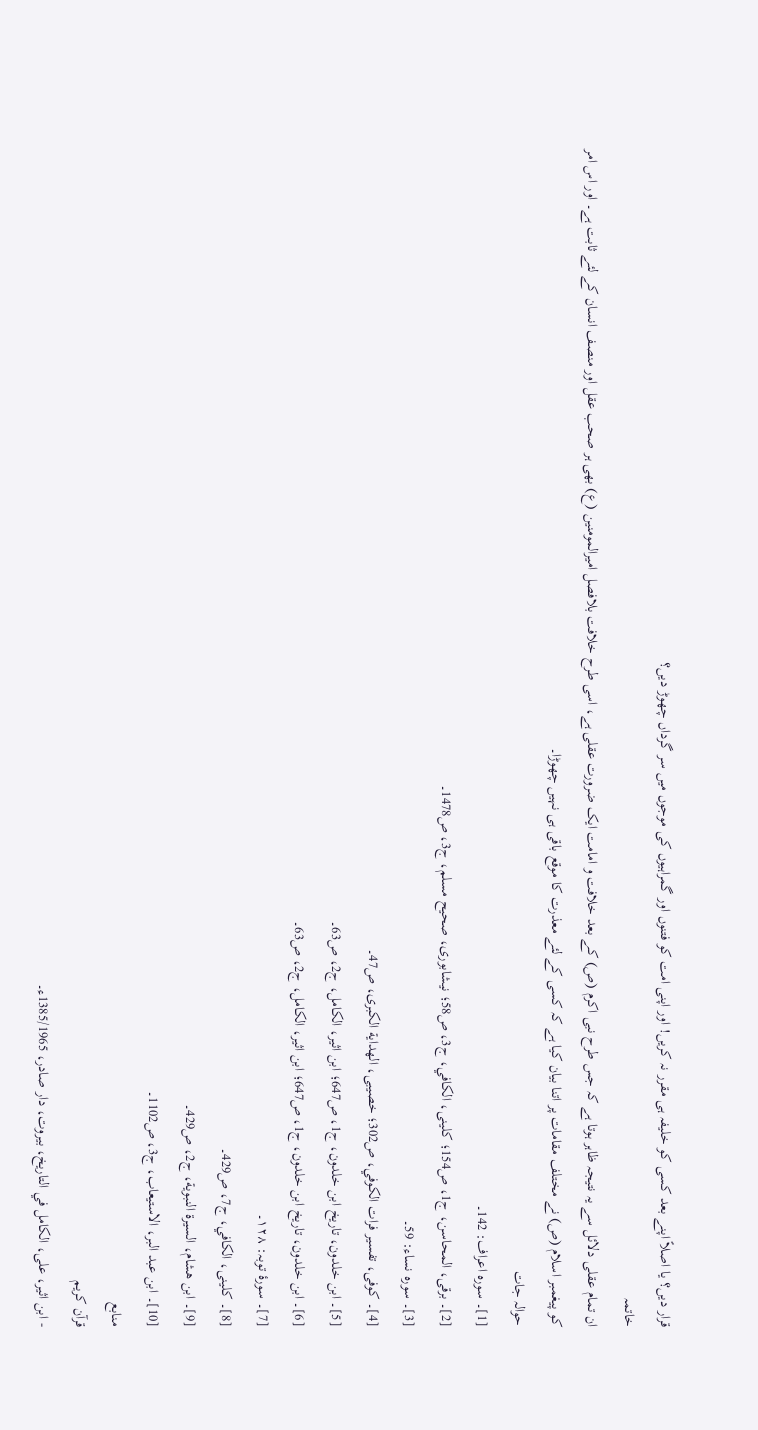قرار دیں؟ یا اصلاً اپنے بعد کسی کو خلیفہ ہی مقرر نہ کریں! اور اپنی امت کو فتنوں اور گمراہیوں کی موجوں میں سر گرداں چھوڑ دیں؟
خاتمہ
ان تمام عقلی دلائل سے یہ نتیجہ ظاہر ہوتا ہے کہ جس طرح نبی اکرم (ص) کے بعد خلافت و امامت ایک ضرورت عقلی ہے، اسی طرح خلافت بلافصل امیرالمومنین (ع) بھی ہر صحب عقل اور منصف انسان کے لئے ثابت ہے۔ اور اس امر کو پیغمبر اسلام (ص) نے مختلف مقامات پر اتنا بیان کیا ہے کہ کسی کے لئے معذرت کا موقع باقی ہی نہیں چھوڑا۔
حوالہ جات
[1]۔ سورہ اعراف: 142۔
[2]۔ برقی، المحاسن، ج1، ص154؛ کلینی، الكافي، ج3، ص58؛ نيشابورى، صحيح مسلم، ج3، ص1478۔
[3]۔ سورہ نساء: 59۔
[4]۔ کوفی، تفسير فرات الكوفي، ص302؛ خصيبى، الهداية الكبرى، ص47۔
[5]۔ ابن خلدون، تاريخ ابن خلدون، ج1، ص647؛ ابن اثیر، الكامل، ج2، ص63۔
[6]۔ ابن خلدون، تاريخ ابن خلدون، ج1، ص647؛ ابن اثیر، الكامل، ج2، ص63۔
[7]۔ سورۂ توبہ: ١٢٨۔
[8]۔ کلینی، الكافي، ج7، ص429۔
[9]۔ ابن هشام، السيرة النبوية، ج2، ص429۔
[10]۔ ابن عبد البر، الاستيعاب، ج3، ص1102۔
منابع
قرآن کریم
- ابن اثير، على، الكامل في التاريخ، بيروت، دار صادر، 1385/1965ء۔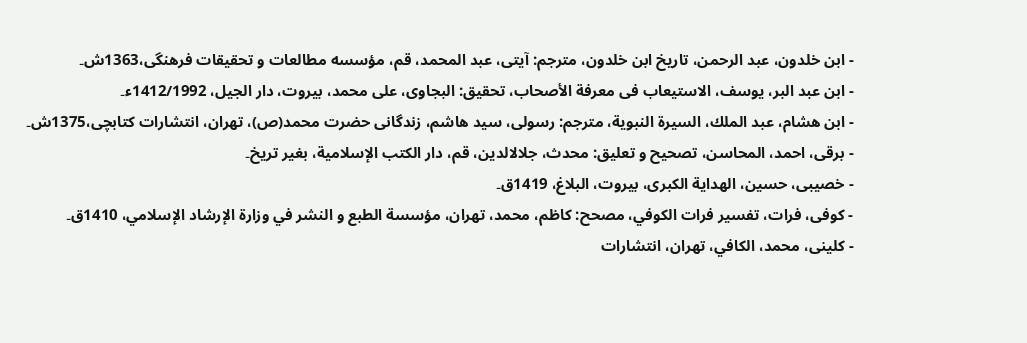- ابن خلدون، عبد الرحمن، تاريخ ابن خلدون، مترجم: آيتى، عبد المحمد، قم، مؤسسه مطالعات و تحقيقات فرهنگى،1363ش۔
- ابن عبد البر، یوسف، الاستيعاب فى معرفة الأصحاب، تحقيق: البجاوى، على محمد، بيروت، دار الجيل، 1412/1992ء۔
- ابن هشام، عبد الملك، السيرة النبوية، مترجم: رسولى، سيد هاشم، زندگانى حضرت محمد(ص)، تهران، انتشارات كتابچى،1375ش۔
- برقى، احمد، المحاسن، تصحيح و تعليق: محدث، جلالالدين، قم، دار الكتب الإسلامية، بغیر تریخ۔
- خصيبى، حسين، الهداية الكبرى، بيروت، البلاغ، 1419ق۔
- كوفى، فرات، تفسير فرات الكوفي، مصحح: كاظم، محمد، تهران، مؤسسة الطبع و النشر في وزارة الإرشاد الإسلامي، 1410ق۔
- کلینی، محمد، الكافي، تهران، انتشارات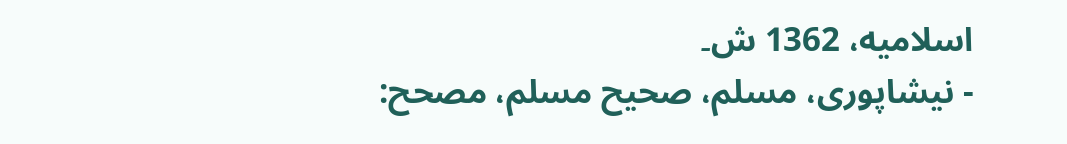اسلاميه، 1362 ش۔
- نیشاپوری، مسلم، صحيح مسلم، مصحح: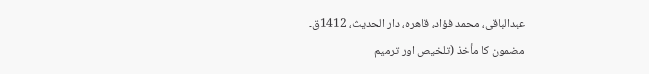عبدالباقى، محمد فؤاد، قاهره، دار الحديث، 1412ق۔
مضمون کا مأخذ (تلخیص اور ترمیم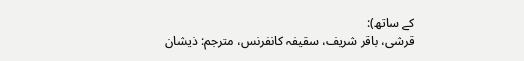کے ساتھ):
قرشی، باقر شریف، سقیفہ کانفرنس، مترجم: ذیشان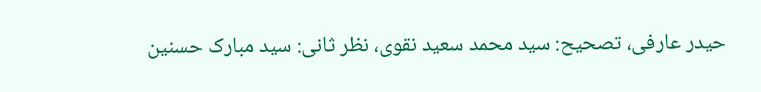حیدر عارفی، تصحیح: سيد محمد سعيد نقوی، نظر ثانی: سید مبارک حسنین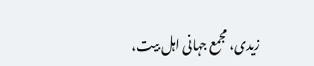زیدی، مجمع جہانی اہل بیت،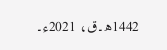1442ھ۔ق، 2021ء۔